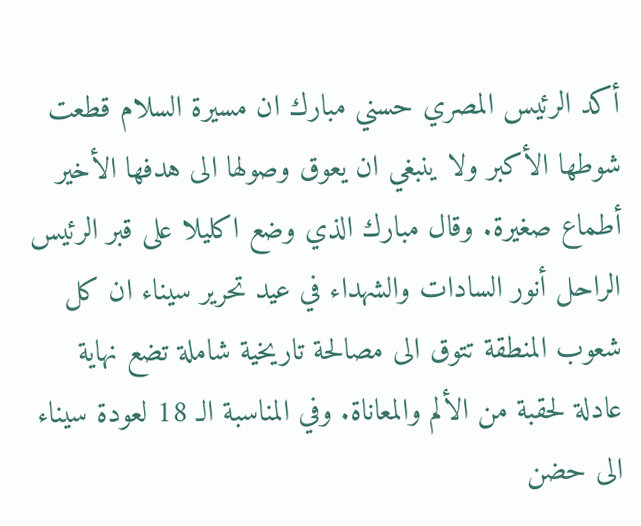أكد الرئيس المصري حسني مبارك ان مسيرة السلام قطعت شوطها الأكبر ولا ينبغي ان يعوق وصولها الى هدفها الأخير أطماع صغيرة. وقال مبارك الذي وضع اكليلا على قبر الرئيس الراحل أنور السادات والشهداء في عيد تحرير سيناء ان كل شعوب المنطقة تتوق الى مصالحة تاريخية شاملة تضع نهاية عادلة لحقبة من الألم والمعاناة. وفي المناسبة الـ 18 لعودة سيناء الى حضن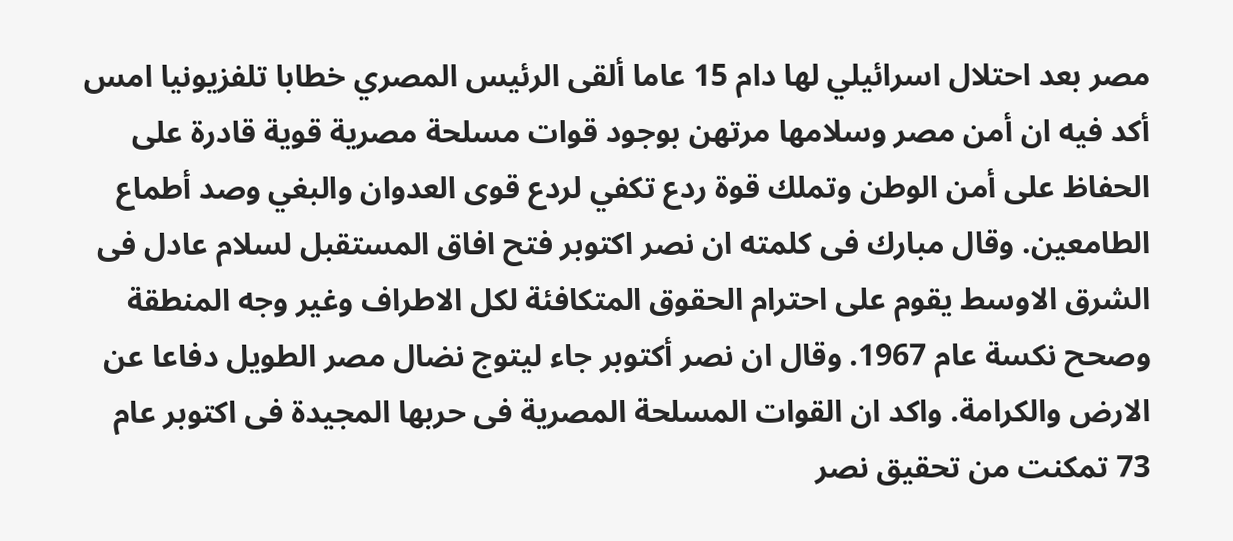مصر بعد احتلال اسرائيلي لها دام 15 عاما ألقى الرئيس المصري خطابا تلفزيونيا امس أكد فيه ان أمن مصر وسلامها مرتهن بوجود قوات مسلحة مصرية قوية قادرة على الحفاظ على أمن الوطن وتملك قوة ردع تكفي لردع قوى العدوان والبغي وصد أطماع الطامعين. وقال مبارك فى كلمته ان نصر اكتوبر فتح افاق المستقبل لسلام عادل فى الشرق الاوسط يقوم على احترام الحقوق المتكافئة لكل الاطراف وغير وجه المنطقة وصحح نكسة عام 1967. وقال ان نصر أكتوبر جاء ليتوج نضال مصر الطويل دفاعا عن الارض والكرامة. واكد ان القوات المسلحة المصرية فى حربها المجيدة فى اكتوبر عام 73 تمكنت من تحقيق نصر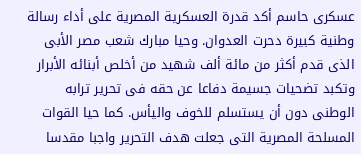عسكرى حاسم أكد قدرة العسكرية المصرية على أداء رسالة وطنية كبيرة دحرت العدوان. وحيا مبارك شعب مصر الأبى الذى قدم أكثر من مائة ألف شهيد من أخلص أبنائه الأبرار وتكبد تضحيات جسيمة دفاعا عن حقه فى تحرير ترابه الوطنى دون أن يستسلم للخوف واليأس. كما حيا القوات المسلحة المصرية التى جعلت هدف التحرير واجبا مقدسا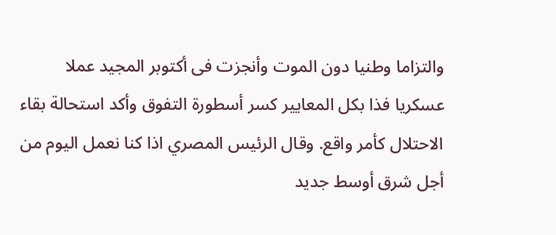والتزاما وطنيا دون الموت وأنجزت فى أكتوبر المجيد عملا عسكريا فذا بكل المعايير كسر أسطورة التفوق وأكد استحالة بقاء الاحتلال كأمر واقع. وقال الرئيس المصري اذا كنا نعمل اليوم من أجل شرق أوسط جديد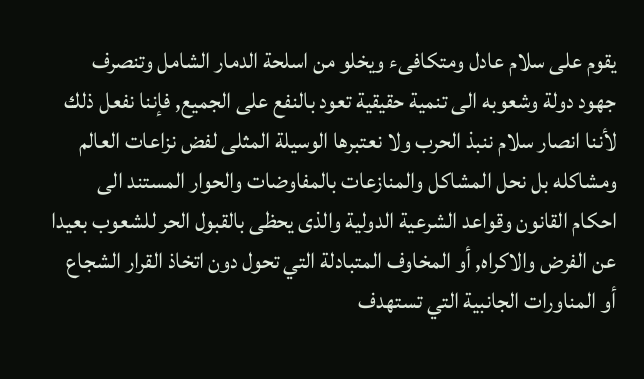يقوم على سلام عادل ومتكافىء ويخلو من اسلحة الدمار الشامل وتنصرف جهود دولة وشعوبه الى تنمية حقيقية تعود بالنفع على الجميع, فإننا نفعل ذلك لأننا انصار سلام ننبذ الحرب ولا نعتبرها الوسيلة المثلى لفض نزاعات العالم ومشاكله بل نحل المشاكل والمنازعات بالمفاوضات والحوار المستند الى احكام القانون وقواعد الشرعية الدولية والذى يحظى بالقبول الحر للشعوب بعيدا عن الفرض والاكراه, أو المخاوف المتبادلة التي تحول دون اتخاذ القرار الشجاع أو المناورات الجانبية التي تستهدف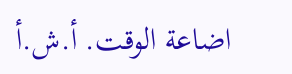اضاعة الوقت. أ.ش.أ